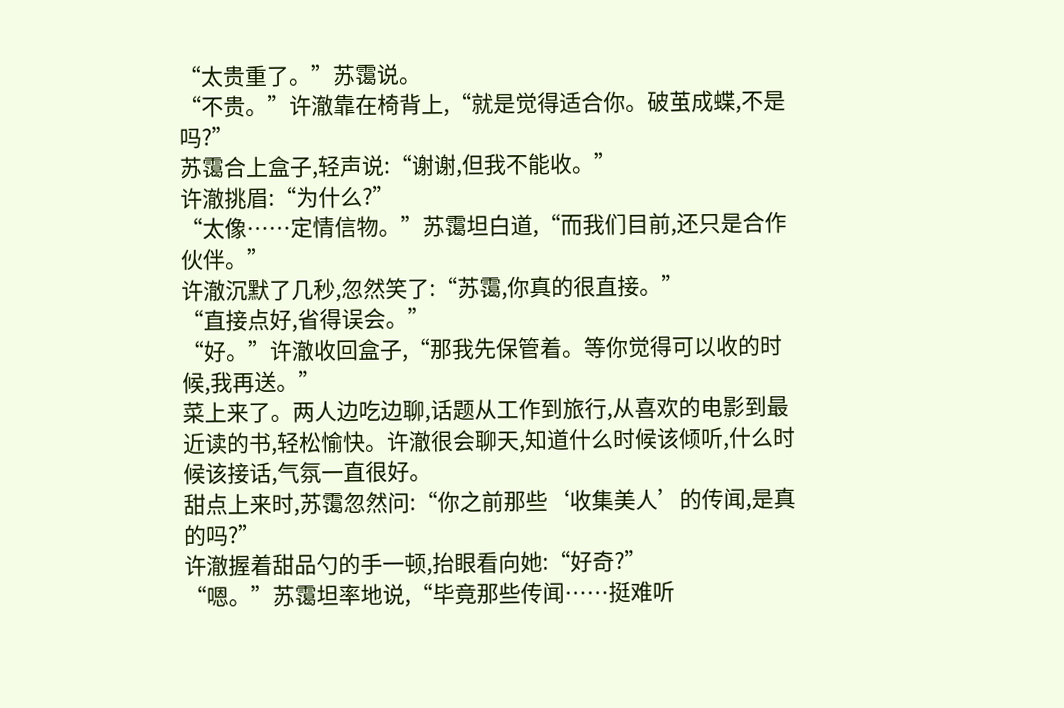“太贵重了。”苏霭说。
“不贵。”许澈靠在椅背上,“就是觉得适合你。破茧成蝶,不是吗?”
苏霭合上盒子,轻声说:“谢谢,但我不能收。”
许澈挑眉:“为什么?”
“太像……定情信物。”苏霭坦白道,“而我们目前,还只是合作伙伴。”
许澈沉默了几秒,忽然笑了:“苏霭,你真的很直接。”
“直接点好,省得误会。”
“好。”许澈收回盒子,“那我先保管着。等你觉得可以收的时候,我再送。”
菜上来了。两人边吃边聊,话题从工作到旅行,从喜欢的电影到最近读的书,轻松愉快。许澈很会聊天,知道什么时候该倾听,什么时候该接话,气氛一直很好。
甜点上来时,苏霭忽然问:“你之前那些‘收集美人’的传闻,是真的吗?”
许澈握着甜品勺的手一顿,抬眼看向她:“好奇?”
“嗯。”苏霭坦率地说,“毕竟那些传闻……挺难听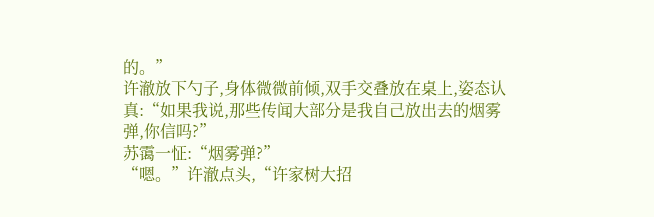的。”
许澈放下勺子,身体微微前倾,双手交叠放在桌上,姿态认真:“如果我说,那些传闻大部分是我自己放出去的烟雾弹,你信吗?”
苏霭一怔:“烟雾弹?”
“嗯。”许澈点头,“许家树大招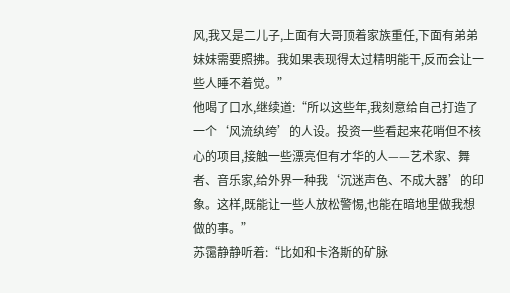风,我又是二儿子,上面有大哥顶着家族重任,下面有弟弟妹妹需要照拂。我如果表现得太过精明能干,反而会让一些人睡不着觉。”
他喝了口水,继续道:“所以这些年,我刻意给自己打造了一个‘风流纨绔’的人设。投资一些看起来花哨但不核心的项目,接触一些漂亮但有才华的人——艺术家、舞者、音乐家,给外界一种我‘沉迷声色、不成大器’的印象。这样,既能让一些人放松警惕,也能在暗地里做我想做的事。”
苏霭静静听着:“比如和卡洛斯的矿脉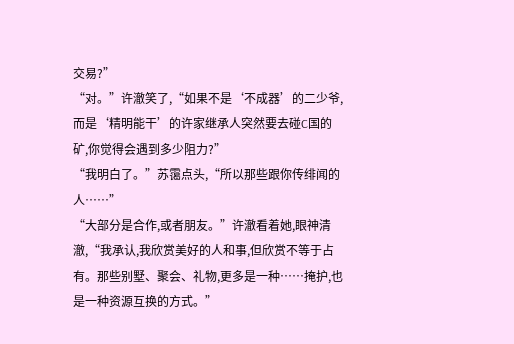交易?”
“对。”许澈笑了,“如果不是‘不成器’的二少爷,而是‘精明能干’的许家继承人突然要去碰C国的矿,你觉得会遇到多少阻力?”
“我明白了。”苏霭点头,“所以那些跟你传绯闻的人……”
“大部分是合作,或者朋友。”许澈看着她,眼神清澈,“我承认,我欣赏美好的人和事,但欣赏不等于占有。那些别墅、聚会、礼物,更多是一种……掩护,也是一种资源互换的方式。”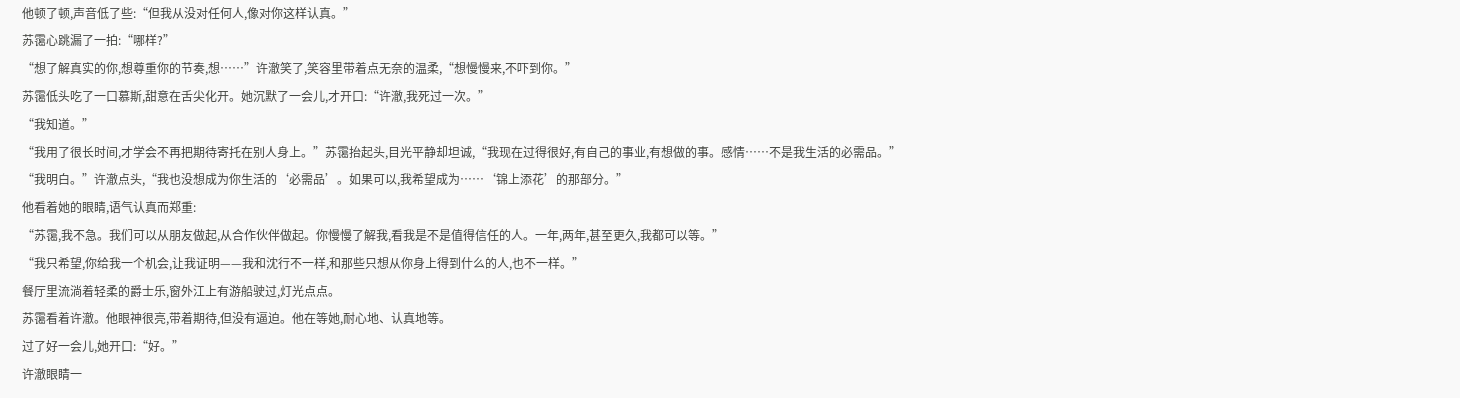他顿了顿,声音低了些:“但我从没对任何人,像对你这样认真。”
苏霭心跳漏了一拍:“哪样?”
“想了解真实的你,想尊重你的节奏,想……”许澈笑了,笑容里带着点无奈的温柔,“想慢慢来,不吓到你。”
苏霭低头吃了一口慕斯,甜意在舌尖化开。她沉默了一会儿,才开口:“许澈,我死过一次。”
“我知道。”
“我用了很长时间,才学会不再把期待寄托在别人身上。”苏霭抬起头,目光平静却坦诚,“我现在过得很好,有自己的事业,有想做的事。感情……不是我生活的必需品。”
“我明白。”许澈点头,“我也没想成为你生活的‘必需品’。如果可以,我希望成为……‘锦上添花’的那部分。”
他看着她的眼睛,语气认真而郑重:
“苏霭,我不急。我们可以从朋友做起,从合作伙伴做起。你慢慢了解我,看我是不是值得信任的人。一年,两年,甚至更久,我都可以等。”
“我只希望,你给我一个机会,让我证明——我和沈行不一样,和那些只想从你身上得到什么的人,也不一样。”
餐厅里流淌着轻柔的爵士乐,窗外江上有游船驶过,灯光点点。
苏霭看着许澈。他眼神很亮,带着期待,但没有逼迫。他在等她,耐心地、认真地等。
过了好一会儿,她开口:“好。”
许澈眼睛一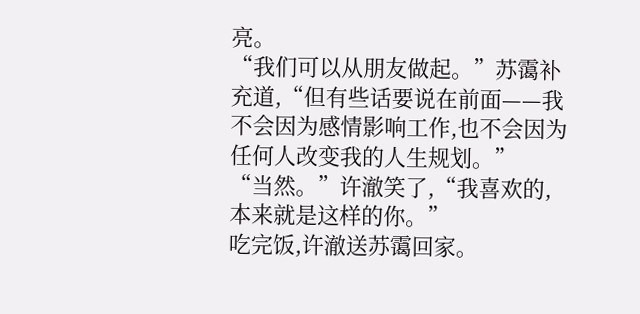亮。
“我们可以从朋友做起。”苏霭补充道,“但有些话要说在前面——我不会因为感情影响工作,也不会因为任何人改变我的人生规划。”
“当然。”许澈笑了,“我喜欢的,本来就是这样的你。”
吃完饭,许澈送苏霭回家。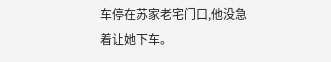车停在苏家老宅门口,他没急着让她下车。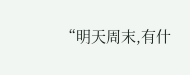“明天周末,有什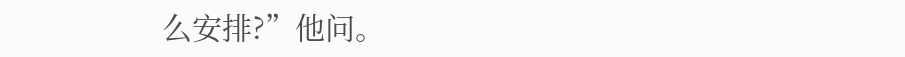么安排?”他问。